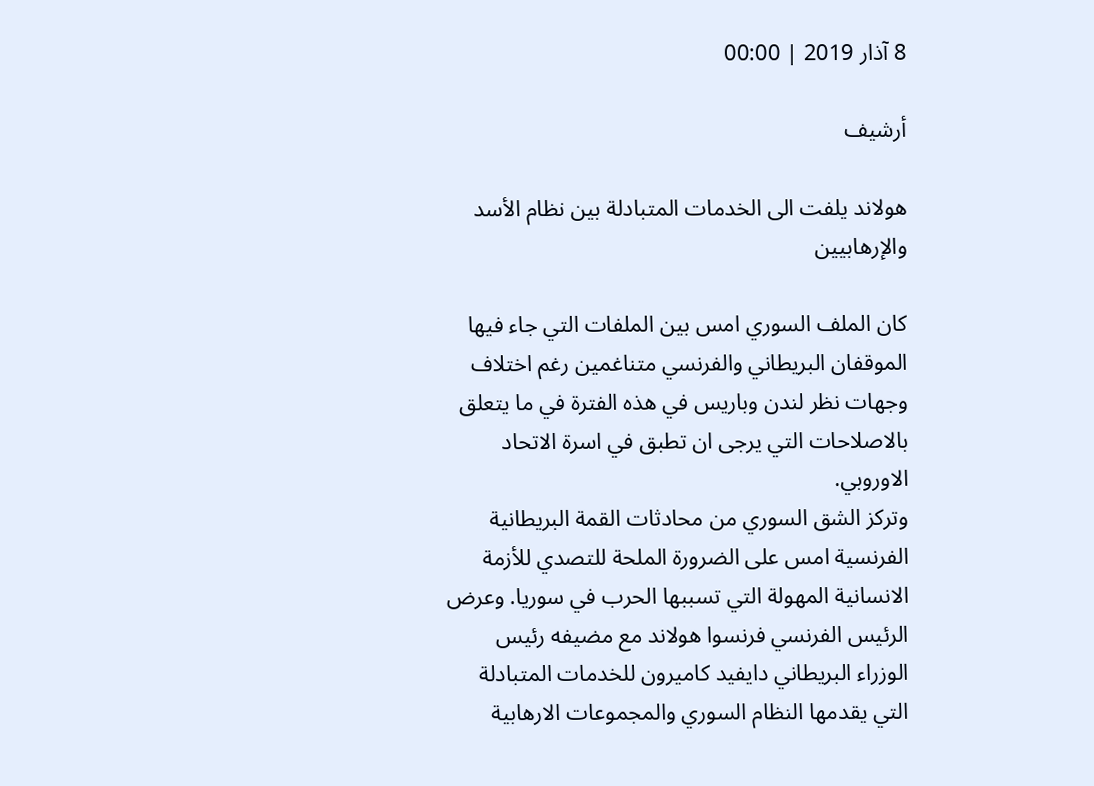8 آذار 2019 | 00:00

أرشيف

هولاند يلفت الى الخدمات المتبادلة بين نظام الأسد والإرهابيين

كان الملف السوري امس بين الملفات التي جاء فيها الموقفان البريطاني والفرنسي متناغمين رغم اختلاف وجهات نظر لندن وباريس في هذه الفترة في ما يتعلق بالاصلاحات التي يرجى ان تطبق في اسرة الاتحاد الاوروبي.
وتركز الشق السوري من محادثات القمة البريطانية الفرنسية امس على الضرورة الملحة للتصدي للأزمة الانسانية المهولة التي تسببها الحرب في سوريا. وعرض الرئيس الفرنسي فرنسوا هولاند مع مضيفه رئيس الوزراء البريطاني دايفيد كاميرون للخدمات المتبادلة التي يقدمها النظام السوري والمجموعات الارهابية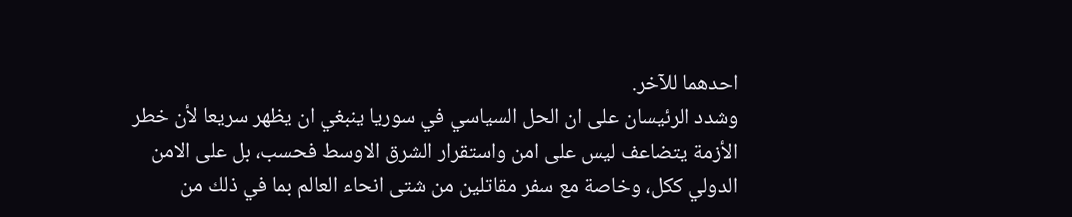احدهما للآخر.
وشدد الرئيسان على ان الحل السياسي في سوريا ينبغي ان يظهر سريعا لأن خطر الأزمة يتضاعف ليس على امن واستقرار الشرق الاوسط فحسب، بل على الامن الدولي ككل، وخاصة مع سفر مقاتلين من شتى انحاء العالم بما في ذلك من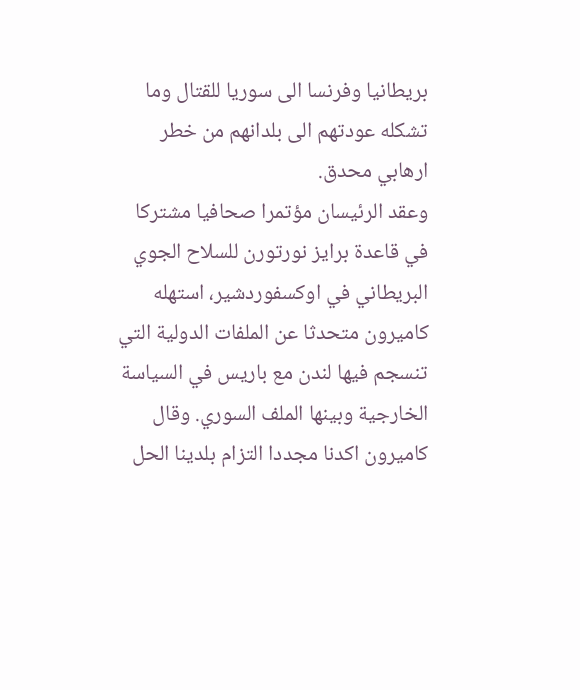بريطانيا وفرنسا الى سوريا للقتال وما تشكله عودتهم الى بلدانهم من خطر ارهابي محدق.
وعقد الرئيسان مؤتمرا صحافيا مشتركا في قاعدة برايز نورتورن للسلاح الجوي البريطاني في اوكسفوردشير، استهله كاميرون متحدثا عن الملفات الدولية التي تنسجم فيها لندن مع باريس في السياسة الخارجية وبينها الملف السوري. وقال كاميرون اكدنا مجددا التزام بلدينا الحل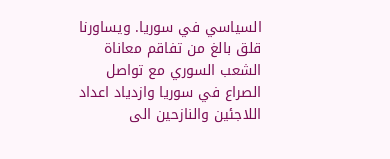السياسي في سوريا. ويساورنا قلق بالغ من تفاقم معاناة الشعب السوري مع تواصل الصراع في سوريا وازدياد اعداد اللاجئين والنازحين الى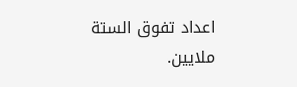اعداد تفوق الستة ملايين.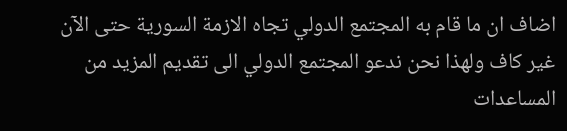اضاف ان ما قام به المجتمع الدولي تجاه الازمة السورية حتى الآن غير كاف ولهذا نحن ندعو المجتمع الدولي الى تقديم المزيد من المساعدات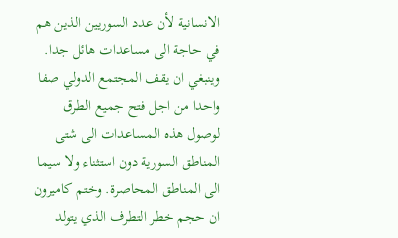الانسانية لأن عدد السوريين الذين هم في حاجة الى مساعدات هائل جدا. وينبغي ان يقف المجتمع الدولي صفا واحدا من اجل فتح جميع الطرق لوصول هذه المساعدات الى شتى المناطق السورية دون استثناء ولا سيما الى المناطق المحاصرة. وختم كاميرون ان حجم خطر التطرف الذي يتولد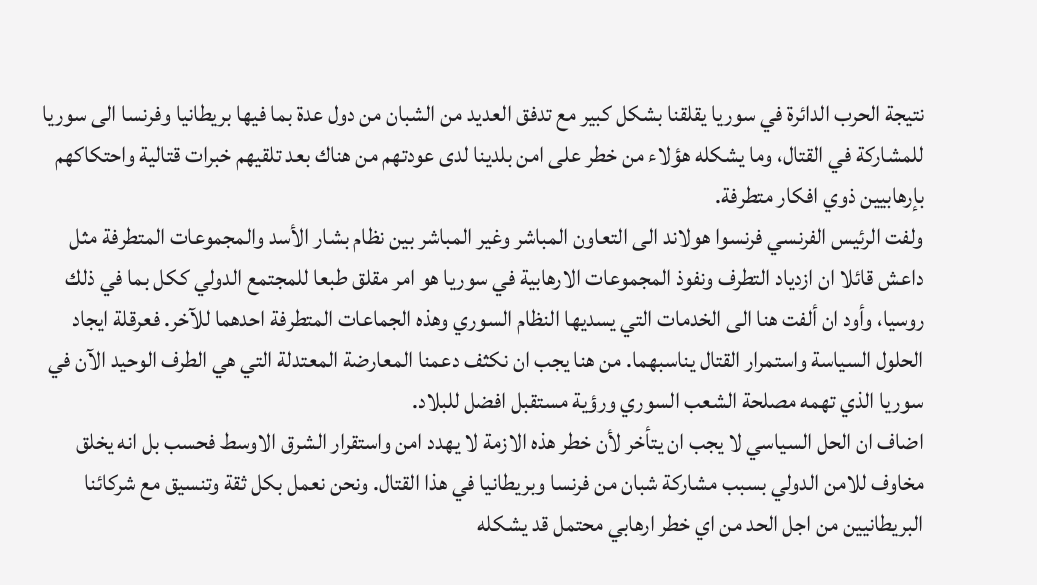نتيجة الحرب الدائرة في سوريا يقلقنا بشكل كبير مع تدفق العديد من الشبان من دول عدة بما فيها بريطانيا وفرنسا الى سوريا للمشاركة في القتال، وما يشكله هؤلاء من خطر على امن بلدينا لدى عودتهم من هناك بعد تلقيهم خبرات قتالية واحتكاكهم بإرهابيين ذوي افكار متطرفة.
ولفت الرئيس الفرنسي فرنسوا هولاند الى التعاون المباشر وغير المباشر بين نظام بشار الأسد والمجموعات المتطرفة مثل داعش قائلا ان ازدياد التطرف ونفوذ المجموعات الارهابية في سوريا هو امر مقلق طبعا للمجتمع الدولي ككل بما في ذلك روسيا، وأود ان ألفت هنا الى الخدمات التي يسديها النظام السوري وهذه الجماعات المتطرفة احدهما للآخر. فعرقلة ايجاد الحلول السياسة واستمرار القتال يناسبهما. من هنا يجب ان نكثف دعمنا المعارضة المعتدلة التي هي الطرف الوحيد الآن في سوريا الذي تهمه مصلحة الشعب السوري ورؤية مستقبل افضل للبلاد.
اضاف ان الحل السياسي لا يجب ان يتأخر لأن خطر هذه الازمة لا يهدد امن واستقرار الشرق الاوسط فحسب بل انه يخلق مخاوف للامن الدولي بسبب مشاركة شبان من فرنسا وبريطانيا في هذا القتال. ونحن نعمل بكل ثقة وتنسيق مع شركائنا البريطانيين من اجل الحد من اي خطر ارهابي محتمل قد يشكله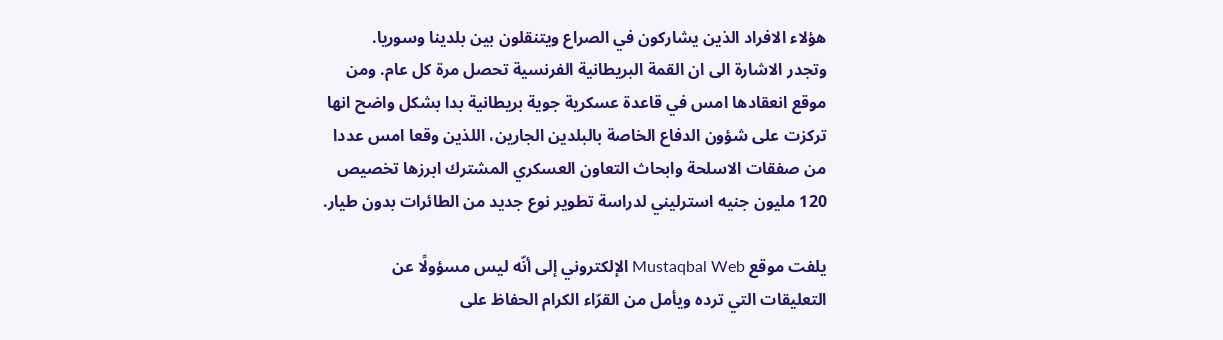هؤلاء الافراد الذين يشاركون في الصراع ويتنقلون بين بلدينا وسوريا.
وتجدر الاشارة الى ان القمة البريطانية الفرنسية تحصل مرة كل عام. ومن موقع انعقادها امس في قاعدة عسكرية جوية بريطانية بدا بشكل واضح انها تركزت على شؤون الدفاع الخاصة بالبلدين الجارين، اللذين وقعا امس عددا من صفقات الاسلحة وابحاث التعاون العسكري المشترك ابرزها تخصيص 120 مليون جنيه استرليني لدراسة تطوير نوع جديد من الطائرات بدون طيار.

يلفت موقع Mustaqbal Web الإلكتروني إلى أنّه ليس مسؤولًا عن التعليقات التي ترده ويأمل من القرّاء الكرام الحفاظ على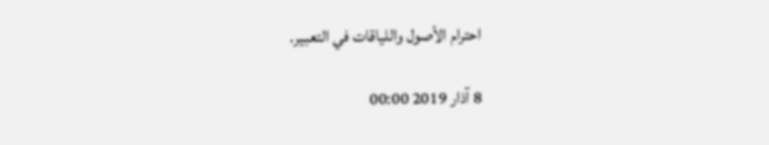احترام الأصول واللياقات في التعبير.

8 آذار 2019 00:00